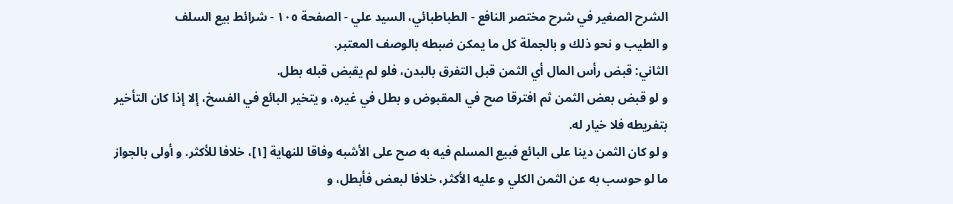الشرح الصغير في شرح مختصر النافع - الطباطبائي، السيد علي - الصفحة ١٠٥ - شرائط بيع السلف
و الطيب و نحو ذلك و بالجملة كل ما يمكن ضبطه بالوصف المعتبر.
الثاني: قبض رأس المال أي الثمن قبل التفرق بالبدن، فلو لم يقبض قبله بطل.
و لو قبض بعض الثمن ثم افترقا صح في المقبوض و بطل في غيره، و يتخير البائع في الفسخ، إلا إذا كان التأخير بتفريطه فلا خيار له.
و لو كان الثمن دينا على البائع فبيع المسلم فيه به صح على الأشبه وفاقا للنهاية [١]، خلافا للأكثر. و أولى بالجواز ما لو حوسب به عن الثمن الكلي و عليه الأكثر، خلافا لبعض فأبطل، و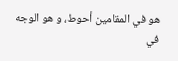هو في المقامين أحوط، و هو الوجه في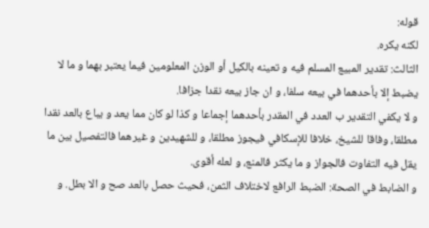قوله:
لكنه يكره.
الثالث: تقدير المبيع المسلم فيه و تعينه بالكيل أو الوزن المعلومين فيما يعتبر بهما و ما لا يضبط إلا بأحدهما في بيعه سلفا، و ان جاز بيعه نقدا جزافا.
و لا يكفي التقدير ب العدد في المقدر بأحدهما إجماعا و كذا لو كان مما يعد و يباع بالعد نقدا مطلقا، وفاقا للشيخ، خلافا للإسكافي فيجوز مطلقا، و للشهيدين و غيرهما فالتفصيل بين ما يقل فيه التفاوت فالجواز و ما يكثر فالمنع، و لعله أقوى.
و الضابط في الصحة: الضبط الرافع لاختلاف الثمن، فحيث حصل بالعد صح و الا بطل. و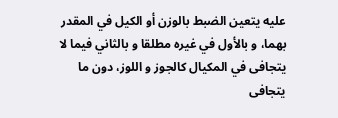عليه يتعين الضبط بالوزن أو الكيل في المقدر بهما، و بالأول في غيره مطلقا و بالثاني فيما لا يتجافى في المكيال كالجوز و اللوز، دون ما يتجافى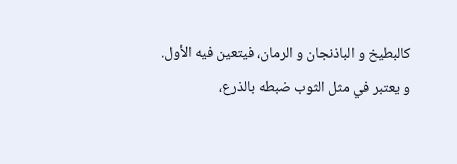كالبطيخ و الباذنجان و الرمان، فيتعين فيه الأول.
و يعتبر في مثل الثوب ضبطه بالذرع،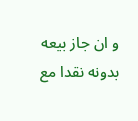و ان جاز بيعه بدونه نقدا مع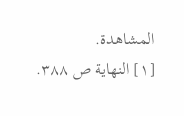المشاهدة.
[١] النهاية ص ٣٨٨.